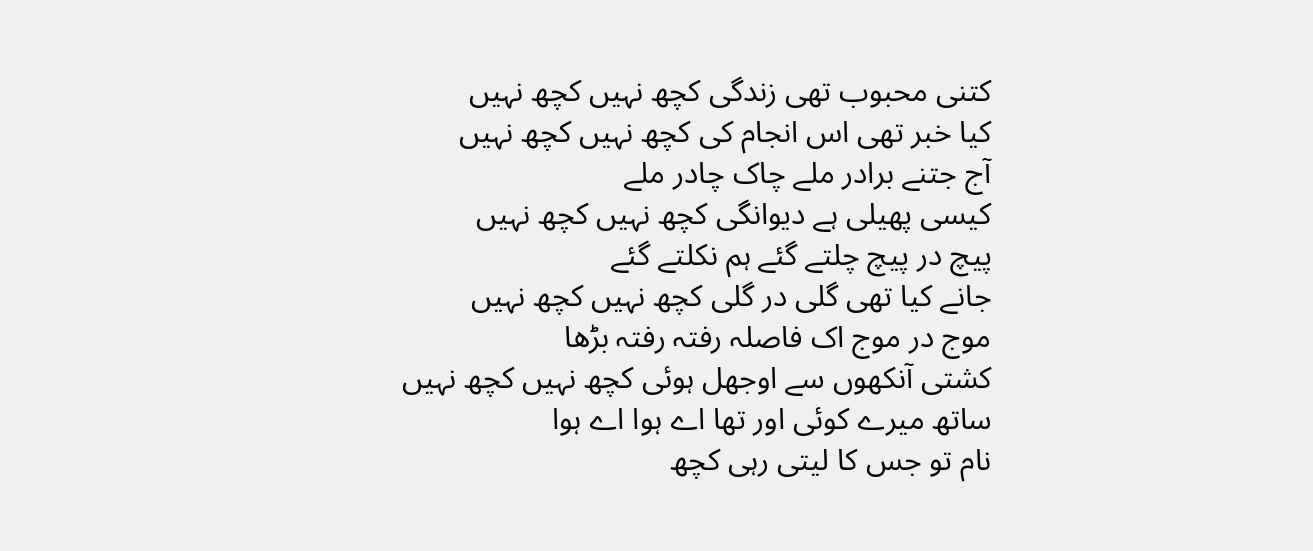کتنی محبوب تھی زندگی کچھ نہیں کچھ نہیں
کیا خبر تھی اس انجام کی کچھ نہیں کچھ نہیں
آج جتنے برادر ملے چاک چادر ملے
کیسی پھیلی ہے دیوانگی کچھ نہیں کچھ نہیں
پیچ در پیچ چلتے گئے ہم نکلتے گئے
جانے کیا تھی گلی در گلی کچھ نہیں کچھ نہیں
موج در موج اک فاصلہ رفتہ رفتہ بڑھا
کشتی آنکھوں سے اوجھل ہوئی کچھ نہیں کچھ نہیں
ساتھ میرے کوئی اور تھا اے ہوا اے ہوا
نام تو جس کا لیتی رہی کچھ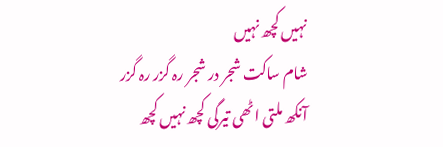نہیں کچھ نہیں
شام ساکت شجر در شجر رہ گزر رہ گزر
آنکھ ملتی اٹھی تیرگی کچھ نہیں کچھ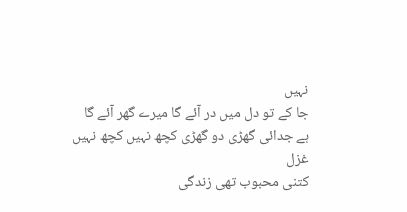نہیں
جا کے تو دل میں در آئے گا میرے گھر آئے گا
ہے جدائی گھڑی دو گھڑی کچھ نہیں کچھ نہیں
غزل
کتنی محبوب تھی زندگی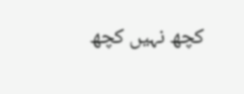کچھ نہیں کچھ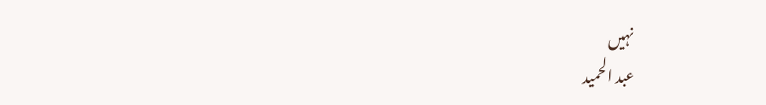نہیں
عبد الحمید